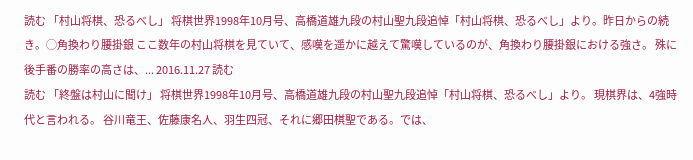読む 「村山将棋、恐るべし」 将棋世界1998年10月号、高橋道雄九段の村山聖九段追悼「村山将棋、恐るべし」より。昨日からの続き。◯角換わり腰掛銀 ここ数年の村山将棋を見ていて、感嘆を遥かに越えて驚嘆しているのが、角換わり腰掛銀における強さ。 殊に後手番の勝率の高さは、... 2016.11.27 読む
読む 「終盤は村山に聞け」 将棋世界1998年10月号、高橋道雄九段の村山聖九段追悼「村山将棋、恐るべし」より。 現棋界は、4強時代と言われる。 谷川竜王、佐藤康名人、羽生四冠、それに郷田棋聖である。では、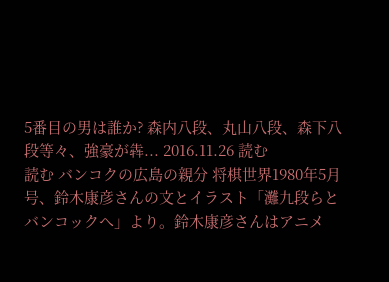5番目の男は誰か? 森内八段、丸山八段、森下八段等々、強豪が犇... 2016.11.26 読む
読む バンコクの広島の親分 将棋世界1980年5月号、鈴木康彦さんの文とイラスト「灘九段らとバンコックへ」より。鈴木康彦さんはアニメ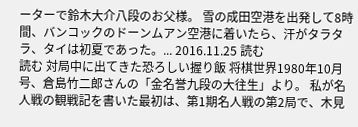ーターで鈴木大介八段のお父様。 雪の成田空港を出発して8時間、バンコックのドーンムアン空港に着いたら、汗がタラタラ、タイは初夏であった。... 2016.11.25 読む
読む 対局中に出てきた恐ろしい握り飯 将棋世界1980年10月号、倉島竹二郎さんの「金名誉九段の大往生」より。 私が名人戦の観戦記を書いた最初は、第1期名人戦の第2局で、木見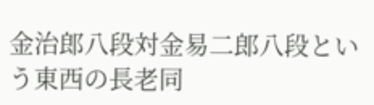金治郎八段対金易二郎八段という東西の長老同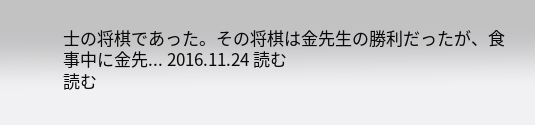士の将棋であった。その将棋は金先生の勝利だったが、食事中に金先... 2016.11.24 読む
読む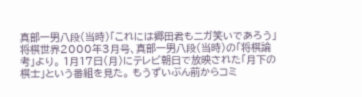真部一男八段(当時)「これには郷田君もニガ笑いであろう」 将棋世界2000年3月号、真部一男八段(当時)の「将棋論考」より。 1月17日(月)にテレビ朝日で放映された「月下の棋士」という番組を見た。 もうずいぶん前からコミ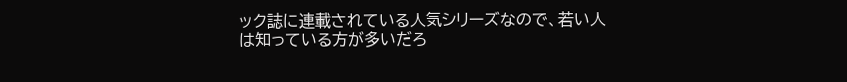ック誌に連載されている人気シリーズなので、若い人は知っている方が多いだろ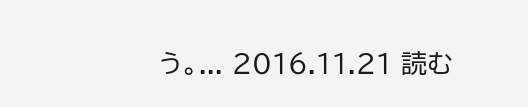う。... 2016.11.21 読む